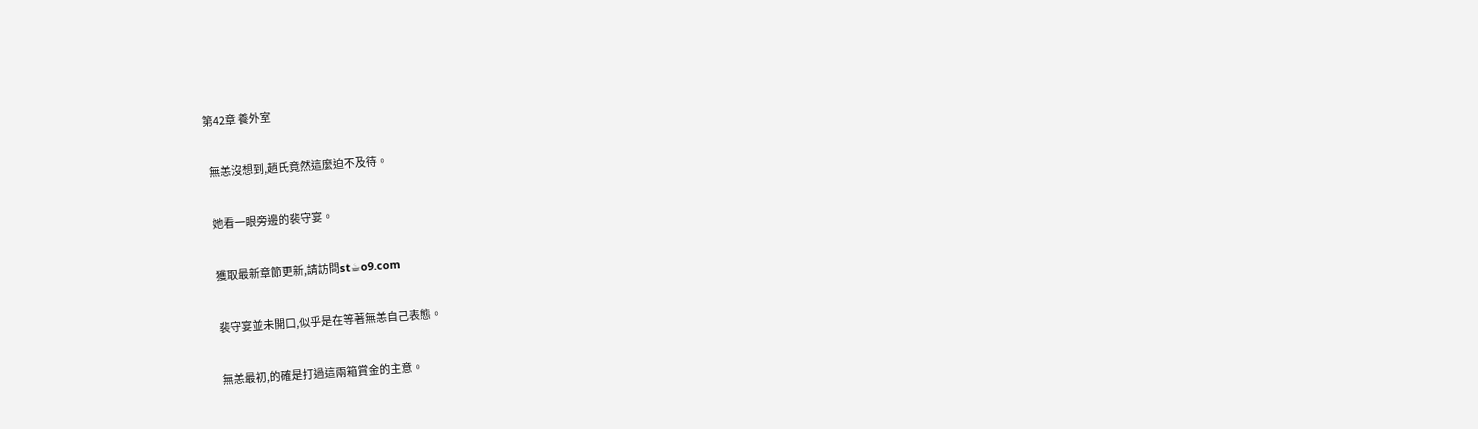第42章 養外室

  無恙沒想到,趙氏竟然這麼迫不及待。

  她看一眼旁邊的裴守宴。

  獲取最新章節更新,請訪問st☕o9.com

  裴守宴並未開口,似乎是在等著無恙自己表態。

  無恙最初,的確是打過這兩箱賞金的主意。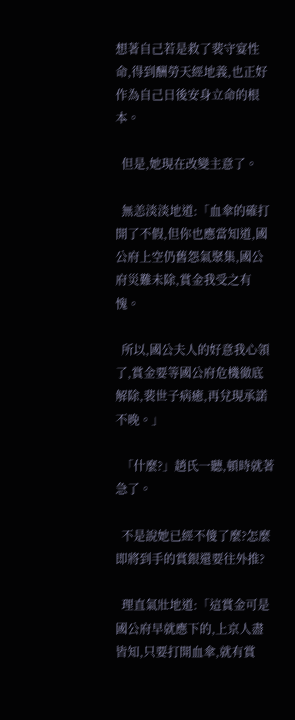想著自己若是救了裴守宴性命,得到酬勞天經地義,也正好作為自己日後安身立命的根本。

  但是,她現在改變主意了。

  無恙淡淡地道:「血傘的確打開了不假,但你也應當知道,國公府上空仍舊怨氣聚集,國公府災難未除,賞金我受之有愧。

  所以,國公夫人的好意我心領了,賞金要等國公府危機徹底解除,裴世子病癒,再兌現承諾不晚。」

  「什麼?」趙氏一聽,頓時就著急了。

  不是說她已經不傻了麼?怎麼即將到手的賞銀還要往外推?

  理直氣壯地道:「這賞金可是國公府早就應下的,上京人盡皆知,只要打開血傘,就有賞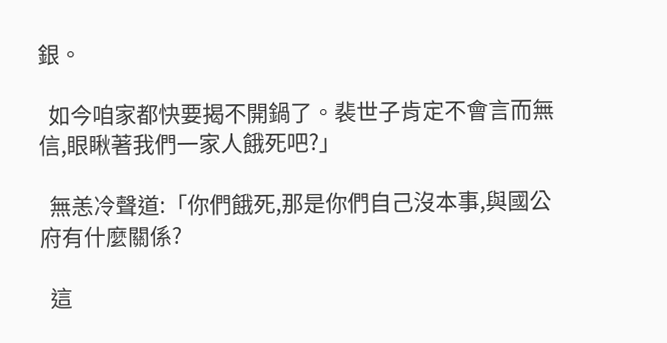銀。

  如今咱家都快要揭不開鍋了。裴世子肯定不會言而無信,眼瞅著我們一家人餓死吧?」

  無恙冷聲道:「你們餓死,那是你們自己沒本事,與國公府有什麼關係?

  這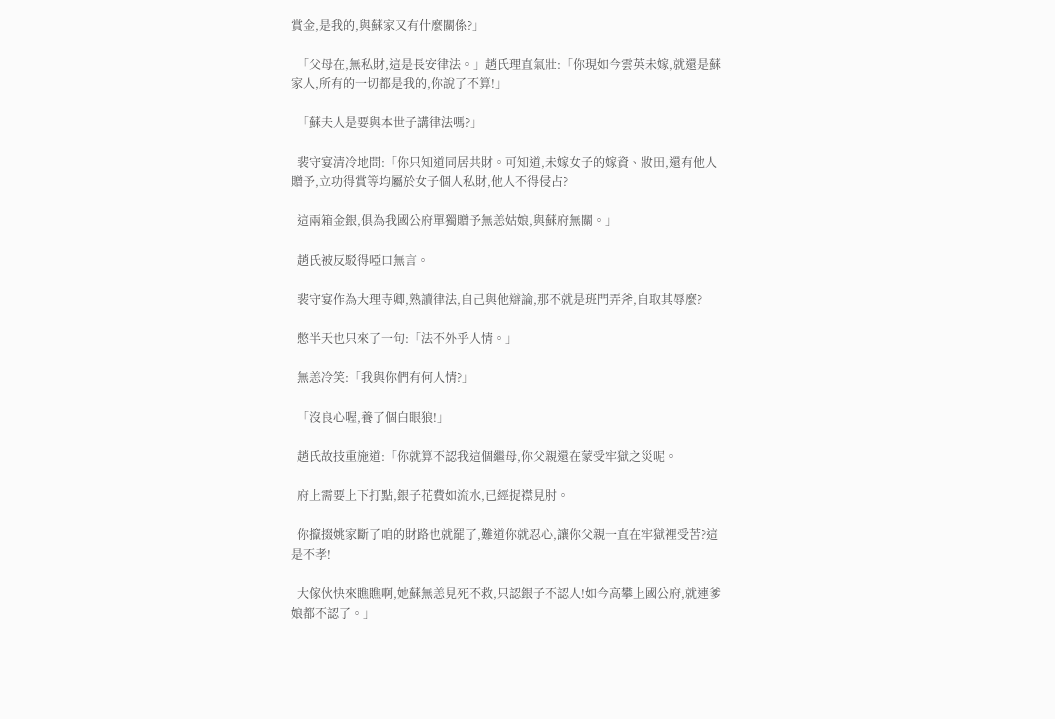賞金,是我的,與蘇家又有什麼關係?」

  「父母在,無私財,這是長安律法。」趙氏理直氣壯:「你現如今雲英未嫁,就還是蘇家人,所有的一切都是我的,你說了不算!」

  「蘇夫人是要與本世子講律法嗎?」

  裴守宴清冷地問:「你只知道同居共財。可知道,未嫁女子的嫁資、妝田,還有他人贈予,立功得賞等均屬於女子個人私財,他人不得侵占?

  這兩箱金銀,俱為我國公府單獨贈予無恙姑娘,與蘇府無關。」

  趙氏被反駁得啞口無言。

  裴守宴作為大理寺卿,熟讀律法,自己與他辯論,那不就是班門弄斧,自取其辱麼?

  憋半天也只來了一句:「法不外乎人情。」

  無恙冷笑:「我與你們有何人情?」

  「沒良心喔,養了個白眼狼!」

  趙氏故技重施道:「你就算不認我這個繼母,你父親還在蒙受牢獄之災呢。

  府上需要上下打點,銀子花費如流水,已經捉襟見肘。

  你攛掇姚家斷了咱的財路也就罷了,難道你就忍心,讓你父親一直在牢獄裡受苦?這是不孝!

  大傢伙快來瞧瞧啊,她蘇無恙見死不救,只認銀子不認人!如今高攀上國公府,就連爹娘都不認了。」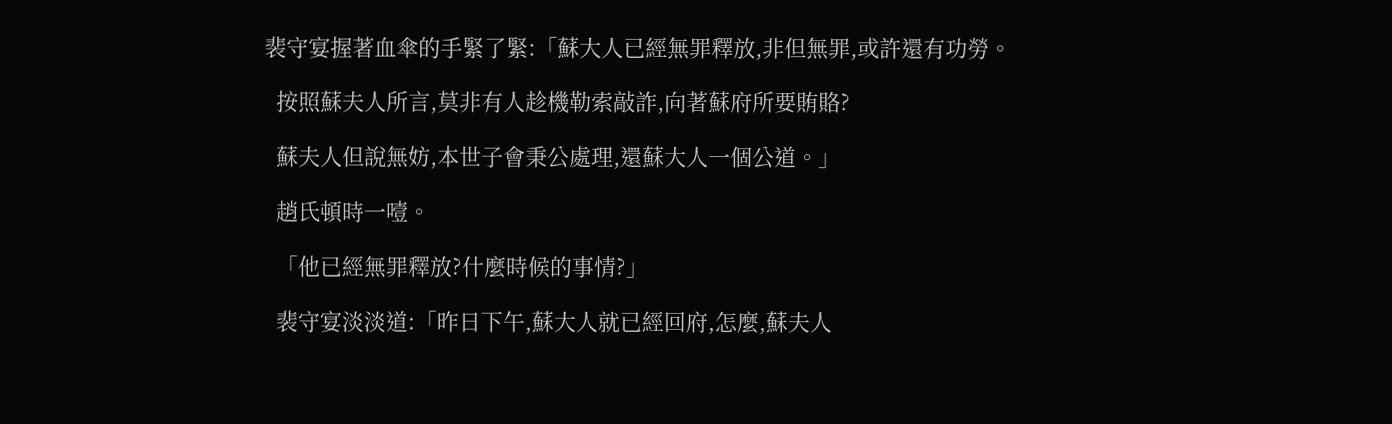裴守宴握著血傘的手緊了緊:「蘇大人已經無罪釋放,非但無罪,或許還有功勞。

  按照蘇夫人所言,莫非有人趁機勒索敲詐,向著蘇府所要賄賂?

  蘇夫人但說無妨,本世子會秉公處理,還蘇大人一個公道。」

  趙氏頓時一噎。

  「他已經無罪釋放?什麼時候的事情?」

  裴守宴淡淡道:「昨日下午,蘇大人就已經回府,怎麼,蘇夫人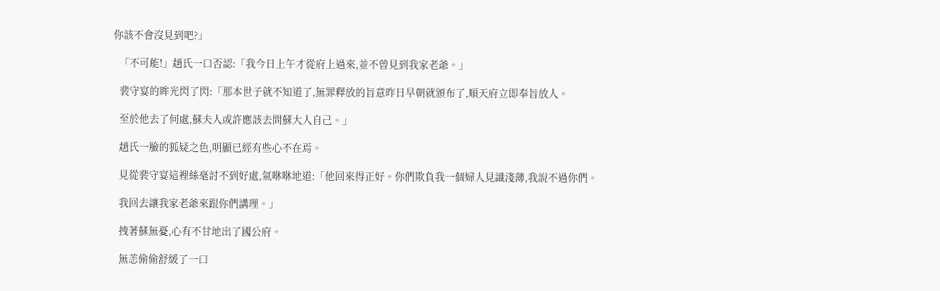你該不會沒見到吧?」

  「不可能!」趙氏一口否認:「我今日上午才從府上過來,並不曾見到我家老爺。」

  裴守宴的眸光閃了閃:「那本世子就不知道了,無罪釋放的旨意昨日早朝就頒布了,順天府立即奉旨放人。

  至於他去了何處,蘇夫人或許應該去問蘇大人自己。」

  趙氏一臉的狐疑之色,明顯已經有些心不在焉。

  見從裴守宴這裡絲毫討不到好處,氣咻咻地道:「他回來得正好。你們欺負我一個婦人見識淺薄,我說不過你們。

  我回去讓我家老爺來跟你們講理。」

  拽著蘇無憂,心有不甘地出了國公府。

  無恙偷偷舒緩了一口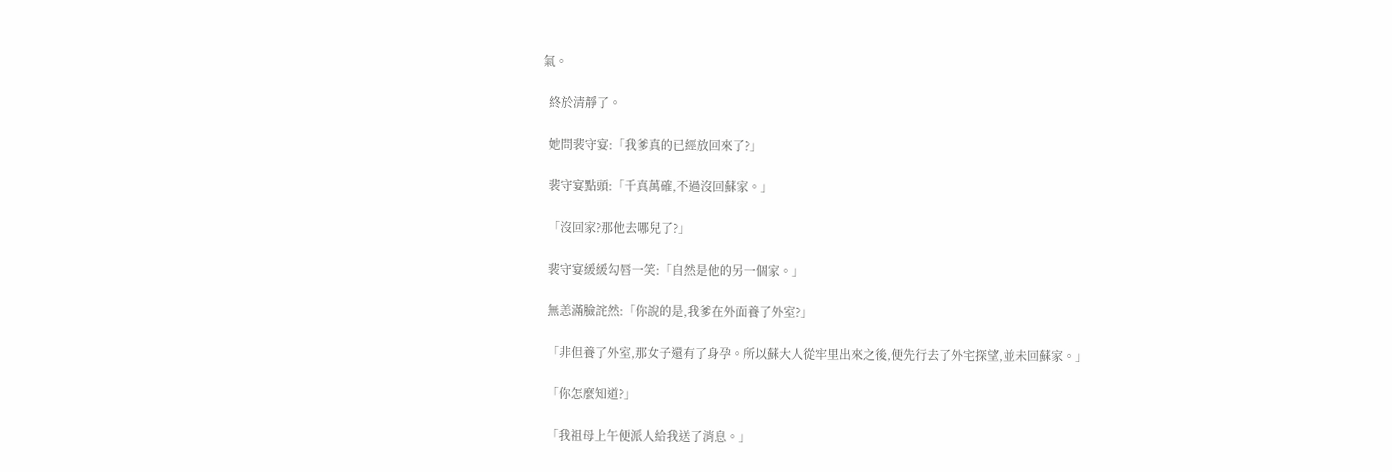氣。

  終於清靜了。

  她問裴守宴:「我爹真的已經放回來了?」

  裴守宴點頭:「千真萬確,不過沒回蘇家。」

  「沒回家?那他去哪兒了?」

  裴守宴緩緩勾唇一笑:「自然是他的另一個家。」

  無恙滿臉詫然:「你說的是,我爹在外面養了外室?」

  「非但養了外室,那女子還有了身孕。所以蘇大人從牢里出來之後,便先行去了外宅探望,並未回蘇家。」

  「你怎麼知道?」

  「我祖母上午便派人給我送了消息。」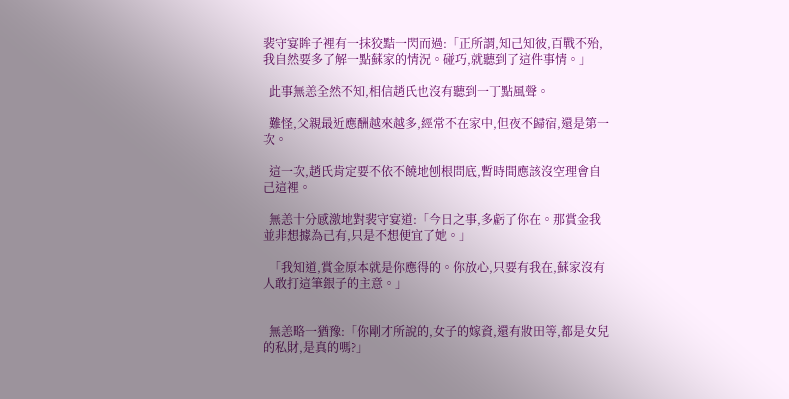裴守宴眸子裡有一抹狡黠一閃而過:「正所謂,知己知彼,百戰不殆,我自然要多了解一點蘇家的情況。碰巧,就聽到了這件事情。」

  此事無恙全然不知,相信趙氏也沒有聽到一丁點風聲。

  難怪,父親最近應酬越來越多,經常不在家中,但夜不歸宿,還是第一次。

  這一次,趙氏肯定要不依不饒地刨根問底,暫時間應該沒空理會自己這裡。

  無恙十分感激地對裴守宴道:「今日之事,多虧了你在。那賞金我並非想據為己有,只是不想便宜了她。」

  「我知道,賞金原本就是你應得的。你放心,只要有我在,蘇家沒有人敢打這筆銀子的主意。」


  無恙略一猶豫:「你剛才所說的,女子的嫁資,還有妝田等,都是女兒的私財,是真的嗎?」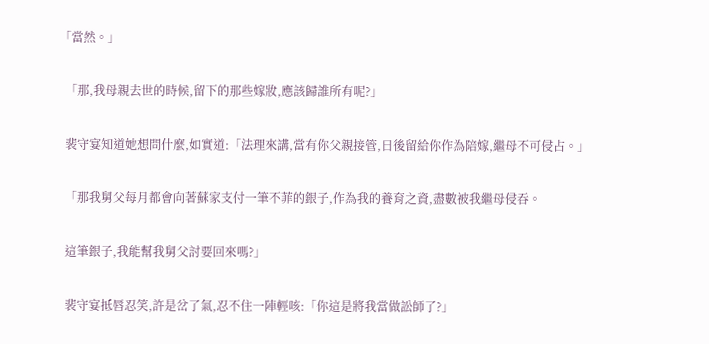「當然。」

  「那,我母親去世的時候,留下的那些嫁妝,應該歸誰所有呢?」

  裴守宴知道她想問什麼,如實道:「法理來講,當有你父親接管,日後留給你作為陪嫁,繼母不可侵占。」

  「那我舅父每月都會向著蘇家支付一筆不菲的銀子,作為我的養育之資,盡數被我繼母侵吞。

  這筆銀子,我能幫我舅父討要回來嗎?」

  裴守宴抵唇忍笑,許是岔了氣,忍不住一陣輕咳:「你這是將我當做訟師了?」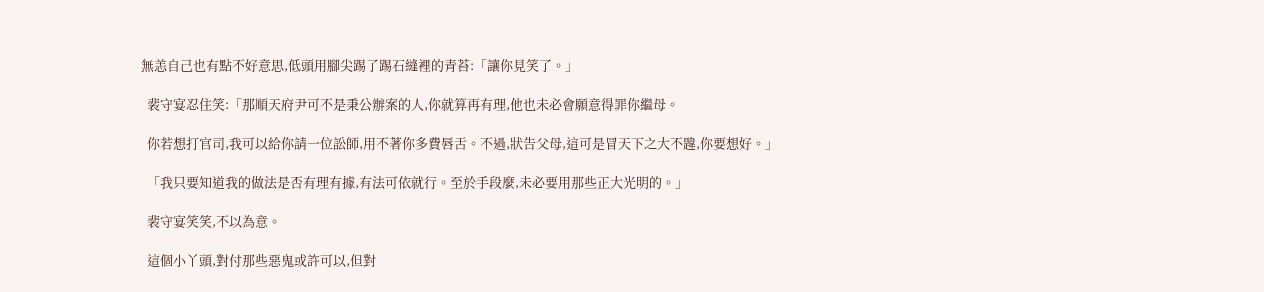無恙自己也有點不好意思,低頭用腳尖踢了踢石縫裡的青苔:「讓你見笑了。」

  裴守宴忍住笑:「那順天府尹可不是秉公辦案的人,你就算再有理,他也未必會願意得罪你繼母。

  你若想打官司,我可以給你請一位訟師,用不著你多費唇舌。不過,狀告父母,這可是冒天下之大不韙,你要想好。」

  「我只要知道我的做法是否有理有據,有法可依就行。至於手段麼,未必要用那些正大光明的。」

  裴守宴笑笑,不以為意。

  這個小丫頭,對付那些惡鬼或許可以,但對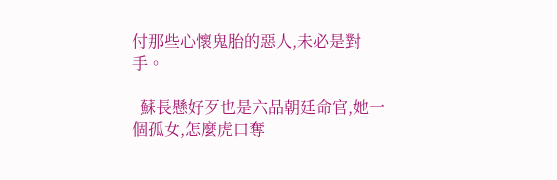付那些心懷鬼胎的惡人,未必是對手。

  蘇長懸好歹也是六品朝廷命官,她一個孤女,怎麼虎口奪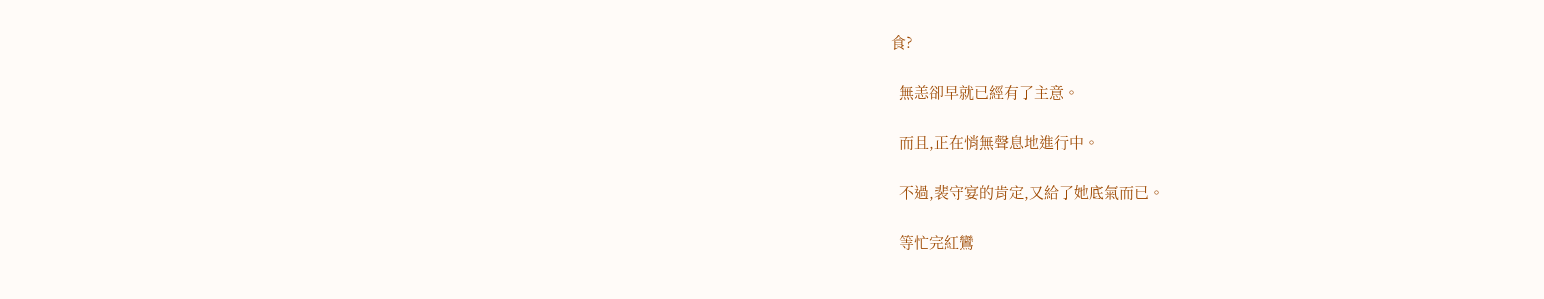食?

  無恙卻早就已經有了主意。

  而且,正在悄無聲息地進行中。

  不過,裴守宴的肯定,又給了她底氣而已。

  等忙完紅鸞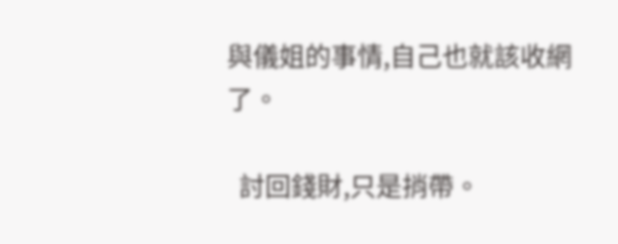與儀姐的事情,自己也就該收網了。

  討回錢財,只是捎帶。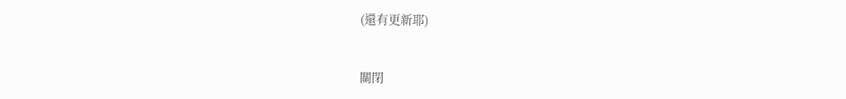(還有更新耶)


關閉